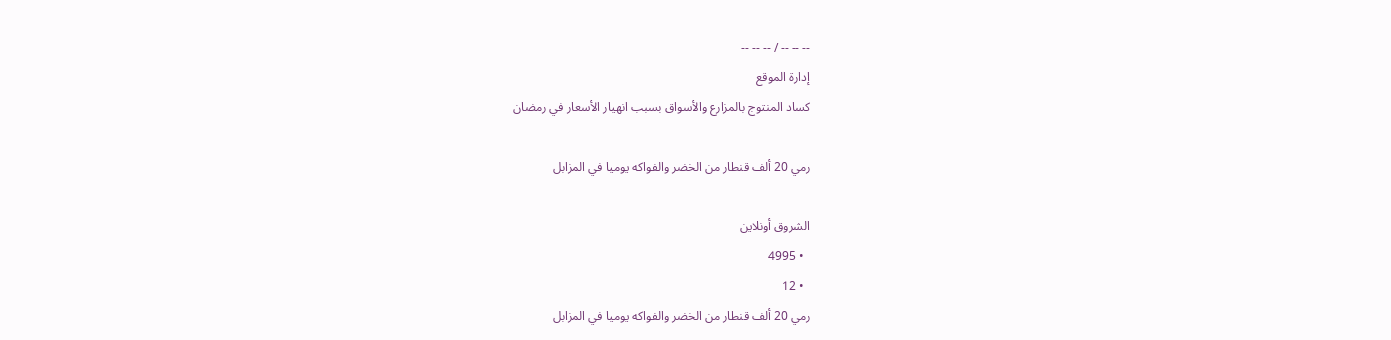-- -- -- / -- -- --
إدارة الموقع
كساد المنتوج بالمزارع والأسواق بسبب انهيار الأسعار في رمضان

رمي 20 ألف قنطار من الخضر والفواكه يوميا في المزابل

الشروق أونلاين
  • 4995
  • 12
رمي 20 ألف قنطار من الخضر والفواكه يوميا في المزابل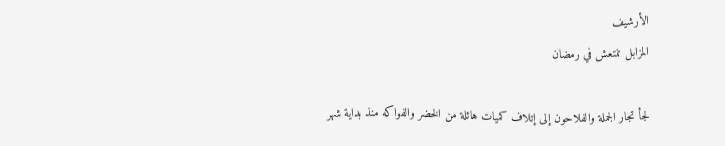الأرشيف
المزابل تنتعش في رمضان

لجأ تجار الجملة والفلاحون إلى إتلاف كميات هائلة من الخضر والفواكه منذ بداية شهر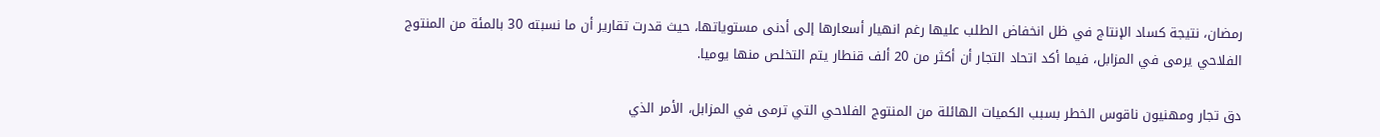رمضان، نتيجة كساد الإنتاج في ظل انخفاض الطلب عليها رغم انهيار أسعارها إلى أدنى مستوياتها، حيث قدرت تقارير أن ما نسبته 30 بالمئة من المنتوج الفلاحي يرمى في المزابل، فيما أكد اتحاد التجار أن أكثر من 20 ألف قنطار يتم التخلص منها يوميا.

دق تجار ومهنيون ناقوس الخطر بسبب الكميات الهائلة من المنتوج الفلاحي التي ترمى في المزابل، الأمر الذي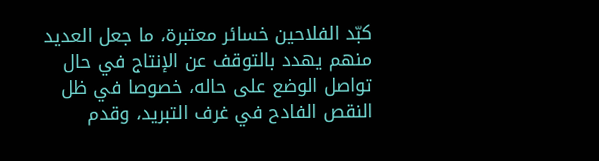كبّد الفلاحين خسائر معتبرة، ما جعل العديد منهم يهدد بالتوقف عن الإنتاج في حال تواصل الوضع على حاله، خصوصا في ظل النقص الفادح في غرف التبريد، وقدم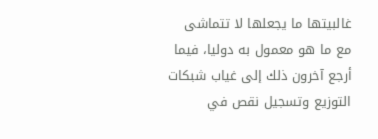غالبيتها ما يجعلها لا تتماشى مع ما هو معمول به دوليا، فيما أرجع آخرون ذلك إلى غياب شبكات التوزيع وتسجيل نقص في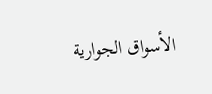الأسواق الجوارية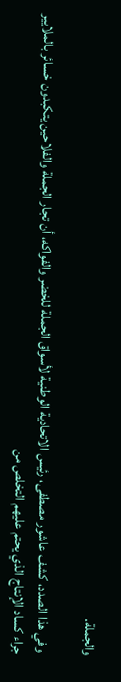والجملة.

 وفي هذا الصدد، كشف عاشور مصطفى، رئيس الاتحادية الوطنية لأسواق الجملة للخضر والفواكه، أن تجار الجملة والفلاحين يتكبدون خسائر بالملايير جراء كساد الإنتاج الذي يحتم عليهم التخلص من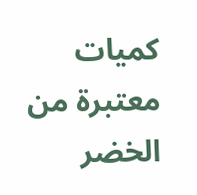كميات معتبرة من الخضر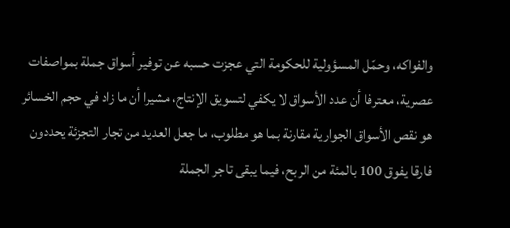والفواكه، وحمّل المسؤولية للحكومة التي عجزت حسبه عن توفير أسواق جملة بمواصفات عصرية، معترفا أن عدد الأسواق لا يكفي لتسويق الإنتاج، مشيرا أن ما زاد في حجم الخسائر هو نقص الأسواق الجوارية مقارنة بما هو مطلوب، ما جعل العديد من تجار التجزئة يحددون فارقا يفوق 100 بالمئة من الربح، فيما يبقى تاجر الجملة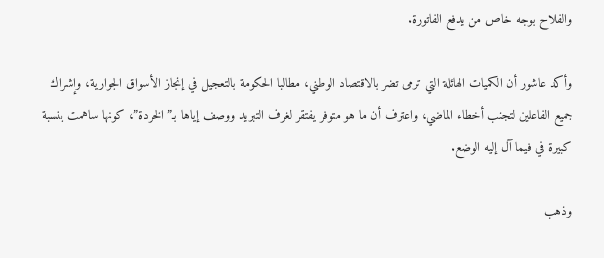والفلاح بوجه خاص من يدفع الفاتورة.

وأكد عاشور أن الكميات الهائلة التي ترمى تضر بالاقتصاد الوطني، مطالبا الحكومة بالتعجيل في إنجاز الأسواق الجوارية، وإشراك جميع الفاعلين لتجنب أخطاء الماضي، واعترف أن ما هو متوفر يفتقر لغرف التبريد ووصف إياها بـ”الخردة”، كونها ساهمت بنسبة كبيرة في فيما آل إليه الوضع.

وذهب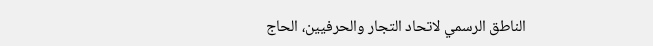الناطق الرسمي لاتحاد التجار والحرفيين، الحاج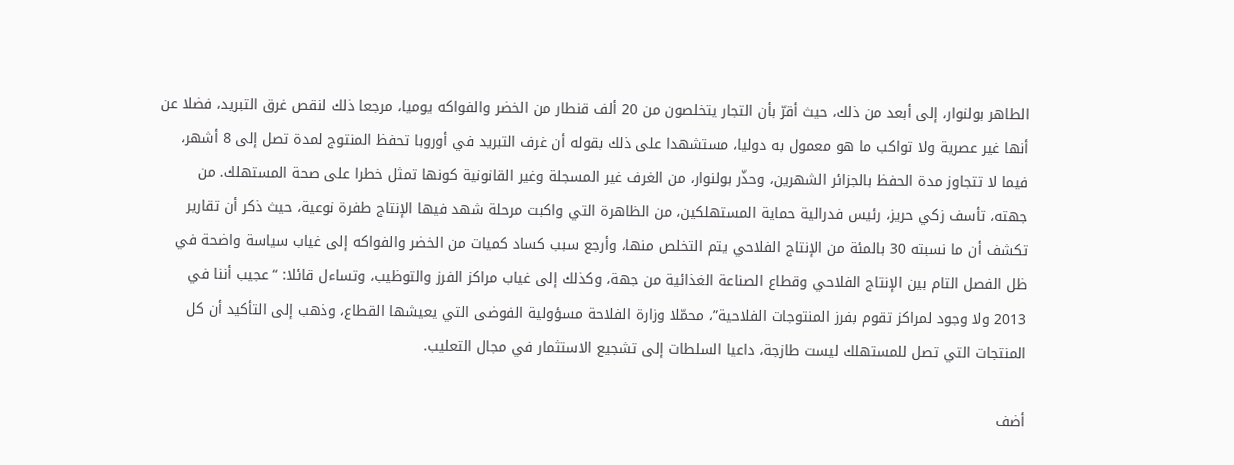الطاهر بولنوار، إلى أبعد من ذلك، حيث أقرّ بأن التجار يتخلصون من 20 ألف قنطار من الخضر والفواكه يوميا، مرجعا ذلك لنقص غرق التبريد، فضلا عن أنها غير عصرية ولا تواكب ما هو معمول به دوليا، مستشهدا على ذلك بقوله أن غرف التبريد في أوروبا تحفظ المنتوج لمدة تصل إلى 8 أشهر، فيما لا تتجاوز مدة الحفظ بالجزائر الشهرين، وحذّر بولنوار، من الغرف غير المسجلة وغير القانونية كونها تمثل خطرا على صحة المستهلك. من جهته، تأسف زكي حريز، رئيس فدرالية حماية المستهلكين، من الظاهرة التي واكبت مرحلة شهد فيها الإنتاج طفرة نوعية، حيث ذكر أن تقارير تكشف أن ما نسبته 30 بالمئة من الإنتاج الفلاحي يتم التخلص منها، وأرجع سبب كساد كميات من الخضر والفواكه إلى غياب سياسة واضحة في ظل الفصل التام بين الإنتاج الفلاحي وقطاع الصناعة الغذائية من جهة، وكذلك إلى غياب مراكز الفرز والتوظيب، وتساءل قائلا: “عجيب أننا في 2013 ولا وجود لمراكز تقوم بفرز المنتوجات الفلاحية”، محمّلا وزارة الفلاحة مسؤولية الفوضى التي يعيشها القطاع، وذهب إلى التأكيد أن كل المنتجات التي تصل للمستهلك ليست طازجة، داعيا السلطات إلى تشجيع الاستثمار في مجال التعليب.

أضف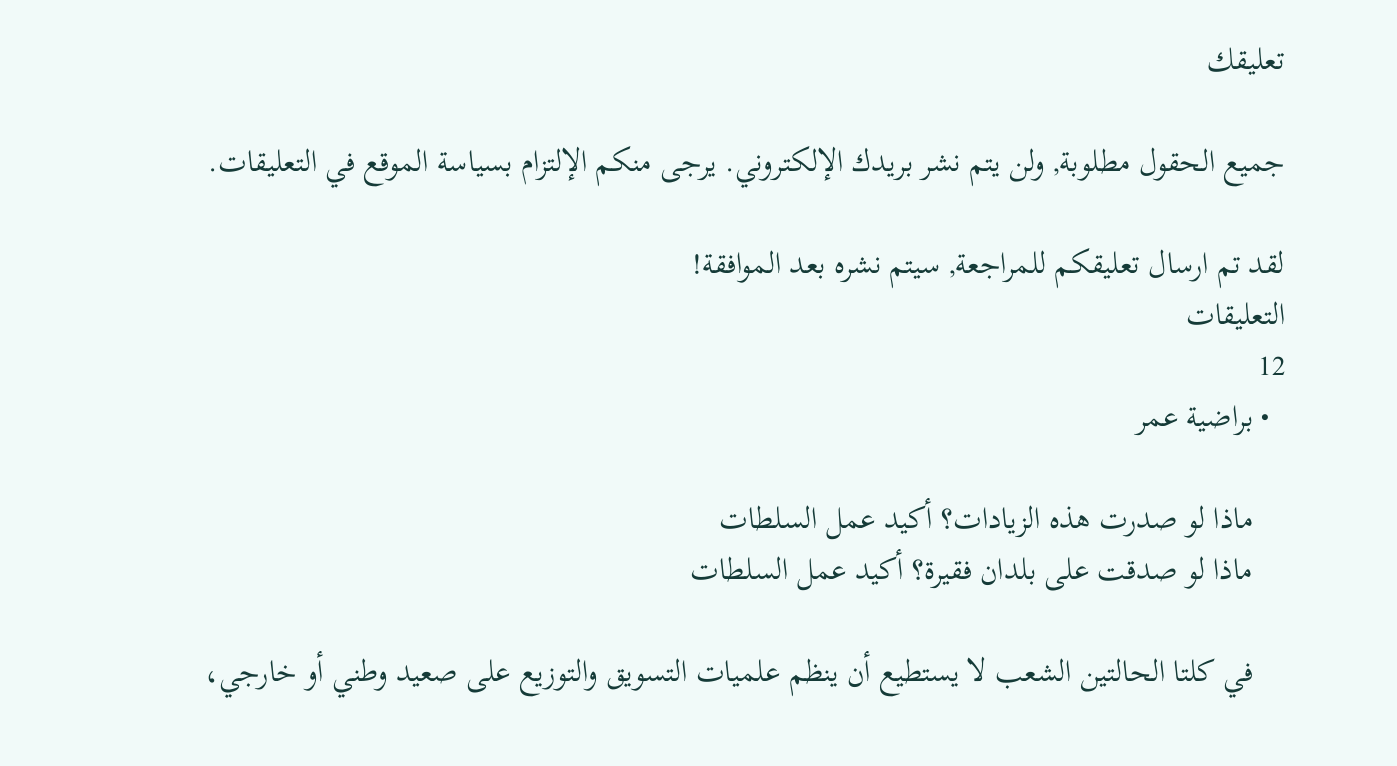تعليقك

جميع الحقول مطلوبة, ولن يتم نشر بريدك الإلكتروني. يرجى منكم الإلتزام بسياسة الموقع في التعليقات.

لقد تم ارسال تعليقكم للمراجعة, سيتم نشره بعد الموافقة!
التعليقات
12
  • براضية عمر

    ماذا لو صدرت هذه الزيادات؟ أكيد عمل السلطات
    ماذا لو صدقت على بلدان فقيرة؟ أكيد عمل السلطات

    في كلتا الحالتين الشعب لا يستطيع أن ينظم علميات التسويق والتوزيع على صعيد وطني أو خارجي،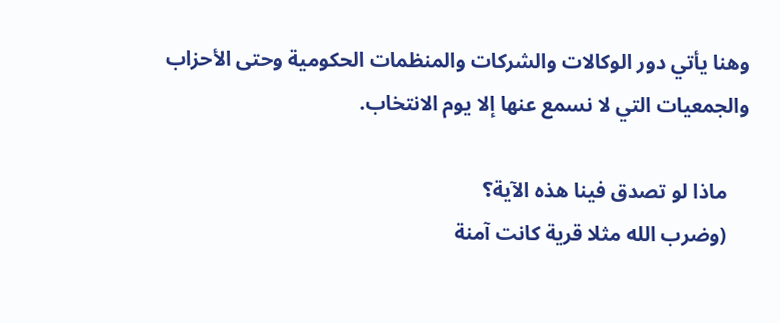وهنا يأتي دور الوكالات والشركات والمنظمات الحكومية وحتى الأحزاب والجمعيات التي لا نسمع عنها إلا يوم الانتخاب.

    ماذا لو تصدق فينا هذه الآية؟
    (وضرب الله مثلا قرية كانت آمنة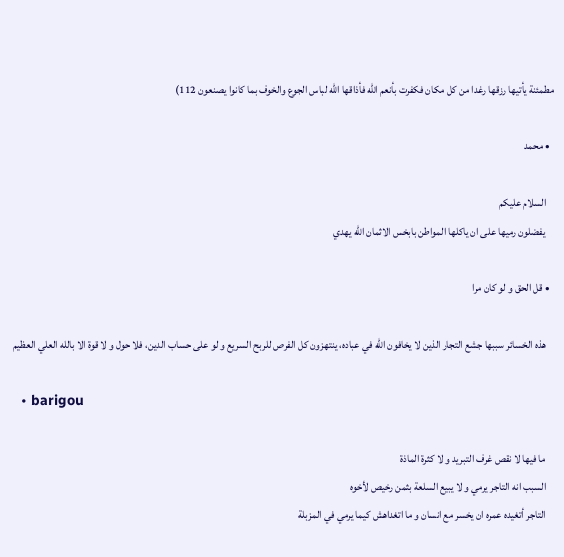مطمئنة يأتيها رزقها رغدا من كل مكان فكفرت بأنعم الله فأذاقها الله لباس الجوع والخوف بما كانوا يصنعون 112)

  • محمد

    السلام عليكم
    يفضلون رميها على ان ياكلها المواطن بابخس الاثمان الله يهدي

  • قل الحق و لو كان مرا

    هذه الخسائر سببها جشع التجار الذين لا يخافون الله في عباده، ينتهزون كل الفرص للربح السريع و لو على حساب الدين، فلا حول و لا قوة الا بالله العلي العظيم

  • barigou

    ما فيها لا نقص غرف التبريد و لا كثرة الماذة
    السبب انه التاجر يرمي و لا يبيع السلعة بثمن رخيص لأخوه
    التاجر أتغيده عمره ان يخسر مع انسان و ما اتغداهش كيما يرمي في المزبلة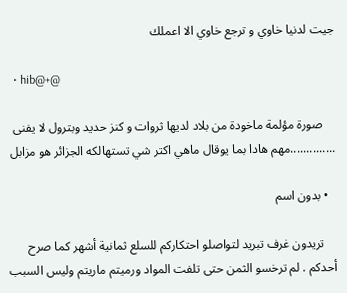جيت لدنيا خاوي و ترجع خاوي الا اعملك

  • hib@+@

    صورة مؤلمة ماخودة من بلاد لديها ثروات و كنز حديد وبترول لا يفنى ..............مهم هادا بما يوقال ماهي اكتر شي تستهالكه الجزائر هو مزابل

  • بدون اسم

    تريدون غرف تبريد لتواصلو احتكاركم للسلع ثمانية أشهر كما صرح أحدكم . لم ترخسو الثمن حتى تلفت المواد ورميتم ماريتم وليس السبب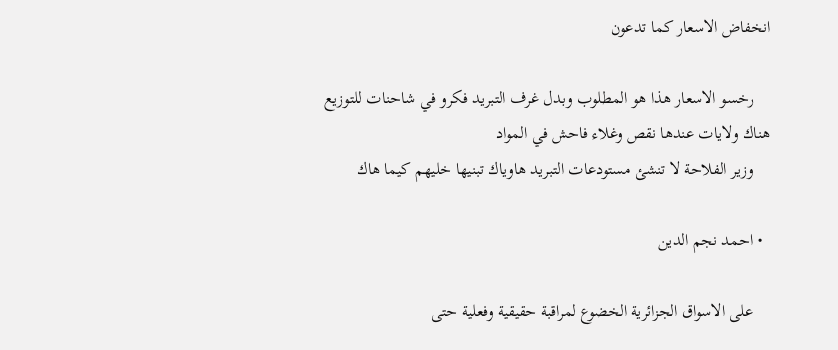انخفاض الاسعار كما تدعون

    رخسو الاسعار هذا هو المطلوب وبدل غرف التبريد فكرو في شاحنات للتوزيع هناك ولايات عندها نقص وغلاء فاحش في المواد
    وزير الفلاحة لا تنشئ مستودعات التبريد هاوياك تبنيها خليهم كيما هاك

  • احمد نجم الدين

    على الاسواق الجزائرية الخضوع لمراقبة حقيقية وفعلية حتى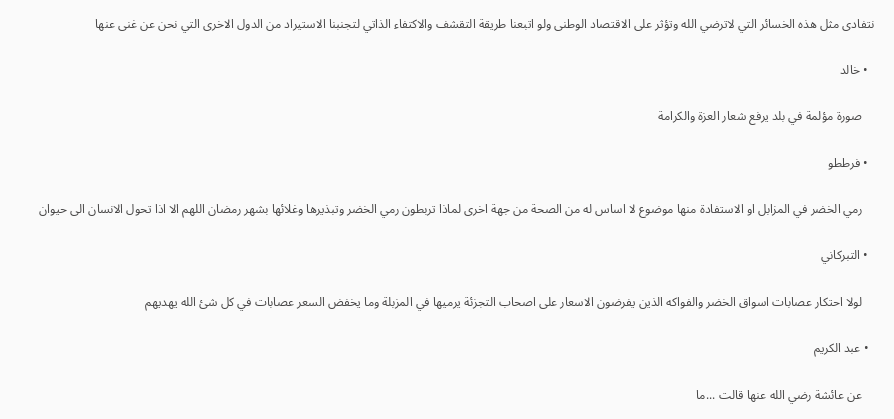نتفادى مثل هذه الخسائر التي لاترضي الله وتؤثر على الاقتصاد الوطنى ولو اتبعنا طريقة التقشف والاكتفاء الذاتي لتجنبنا الاستيراد من الدول الاخرى التي نحن عن غنى عنها

  • خالد

    صورة مؤلمة في بلد يرفع شعار العزة والكرامة

  • فرططو

    رمي الخضر في المزابل او الاستفادة منها موضوع لا اساس له من الصحة من جهة اخرى لماذا تربطون رمي الخضر وتبذيرها وغلائها بشهر رمضان اللهم الا اذا تحول الانسان الى حيوان

  • التبركاني

    لولا احتكار عصابات اسواق الخضر والفواكه الذين يفرضون الاسعار على اصحاب التجزئة يرميها في المزبلة وما يخفض السعر عصابات في كل شئ الله يهديهم

  • عبد الكريم

    عن عائشة رضي الله عنها قالت ...ما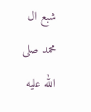شبع ال محمد صلى الله عليه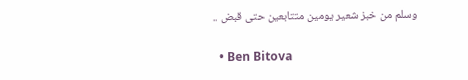وسلم من خبز شعير يومين متتابعين حتى قبض ..

  • Ben Bitova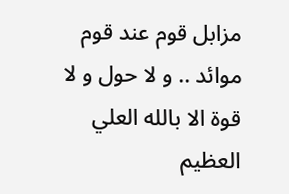مزابل قوم عند قوم موائد .. و لا حول و لا قوة الا بالله العلي العظيم